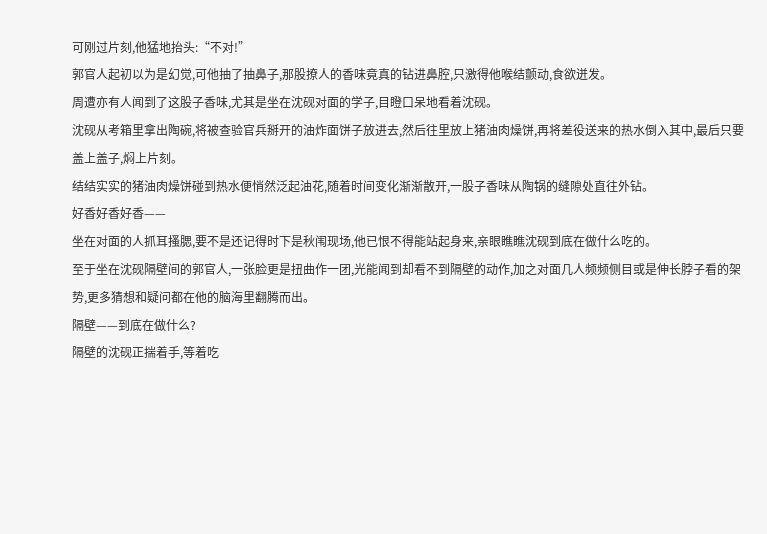可刚过片刻,他猛地抬头:“不对!”
郭官人起初以为是幻觉,可他抽了抽鼻子,那股撩人的香味竟真的钻进鼻腔,只激得他喉结颤动,食欲迸发。
周遭亦有人闻到了这股子香味,尤其是坐在沈砚对面的学子,目瞪口呆地看着沈砚。
沈砚从考箱里拿出陶碗,将被查验官兵掰开的油炸面饼子放进去,然后往里放上猪油肉燥饼,再将差役送来的热水倒入其中,最后只要盖上盖子,焖上片刻。
结结实实的猪油肉燥饼碰到热水便悄然泛起油花,随着时间变化渐渐散开,一股子香味从陶锅的缝隙处直往外钻。
好香好香好香——
坐在对面的人抓耳搔腮,要不是还记得时下是秋闱现场,他已恨不得能站起身来,亲眼瞧瞧沈砚到底在做什么吃的。
至于坐在沈砚隔壁间的郭官人,一张脸更是扭曲作一团,光能闻到却看不到隔壁的动作,加之对面几人频频侧目或是伸长脖子看的架势,更多猜想和疑问都在他的脑海里翻腾而出。
隔壁——到底在做什么?
隔壁的沈砚正揣着手,等着吃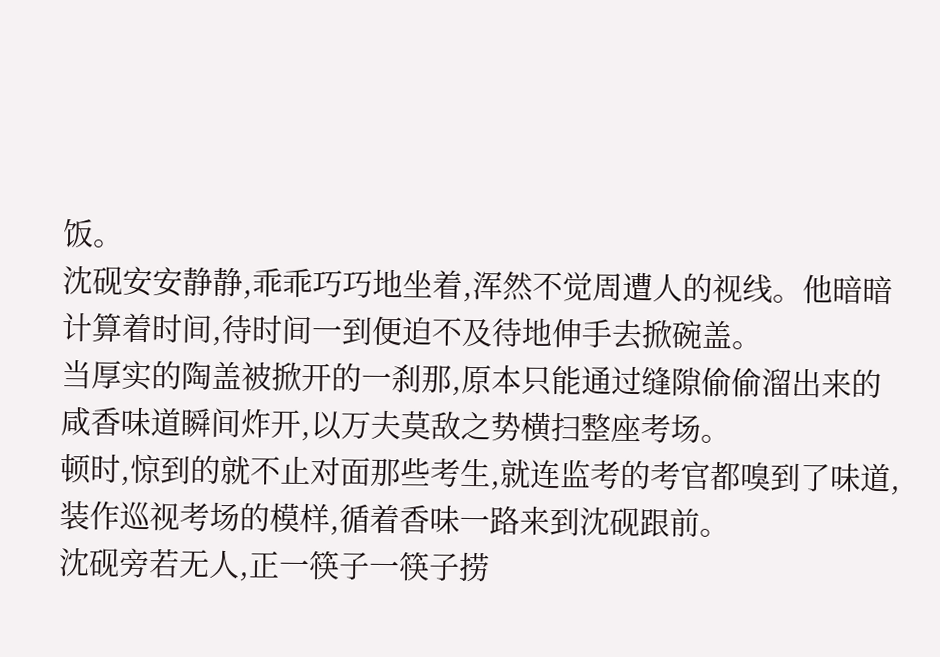饭。
沈砚安安静静,乖乖巧巧地坐着,浑然不觉周遭人的视线。他暗暗计算着时间,待时间一到便迫不及待地伸手去掀碗盖。
当厚实的陶盖被掀开的一刹那,原本只能通过缝隙偷偷溜出来的咸香味道瞬间炸开,以万夫莫敌之势横扫整座考场。
顿时,惊到的就不止对面那些考生,就连监考的考官都嗅到了味道,装作巡视考场的模样,循着香味一路来到沈砚跟前。
沈砚旁若无人,正一筷子一筷子捞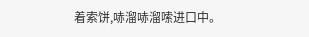着索饼,哧溜哧溜嗦进口中。